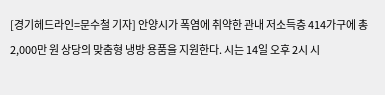[경기헤드라인=문수철 기자] 안양시가 폭염에 취약한 관내 저소득층 414가구에 총 2,000만 원 상당의 맞춤형 냉방 용품을 지원한다. 시는 14일 오후 2시 시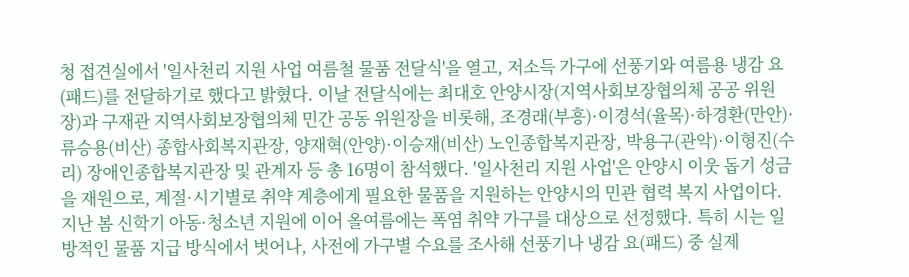청 접견실에서 '일사천리 지원 사업 여름철 물품 전달식'을 열고, 저소득 가구에 선풍기와 여름용 냉감 요(패드)를 전달하기로 했다고 밝혔다. 이날 전달식에는 최대호 안양시장(지역사회보장협의체 공공 위원장)과 구재관 지역사회보장협의체 민간 공동 위원장을 비롯해, 조경래(부흥)·이경석(율목)·하경환(만안)·류승용(비산) 종합사회복지관장, 양재혁(안양)·이승재(비산) 노인종합복지관장, 박용구(관악)·이형진(수리) 장애인종합복지관장 및 관계자 등 총 16명이 참석했다. '일사천리 지원 사업'은 안양시 이웃 돕기 성금을 재원으로, 계절·시기별로 취약 계층에게 필요한 물품을 지원하는 안양시의 민관 협력 복지 사업이다. 지난 봄 신학기 아동·청소년 지원에 이어 올여름에는 폭염 취약 가구를 대상으로 선정했다. 특히 시는 일방적인 물품 지급 방식에서 벗어나, 사전에 가구별 수요를 조사해 선풍기나 냉감 요(패드) 중 실제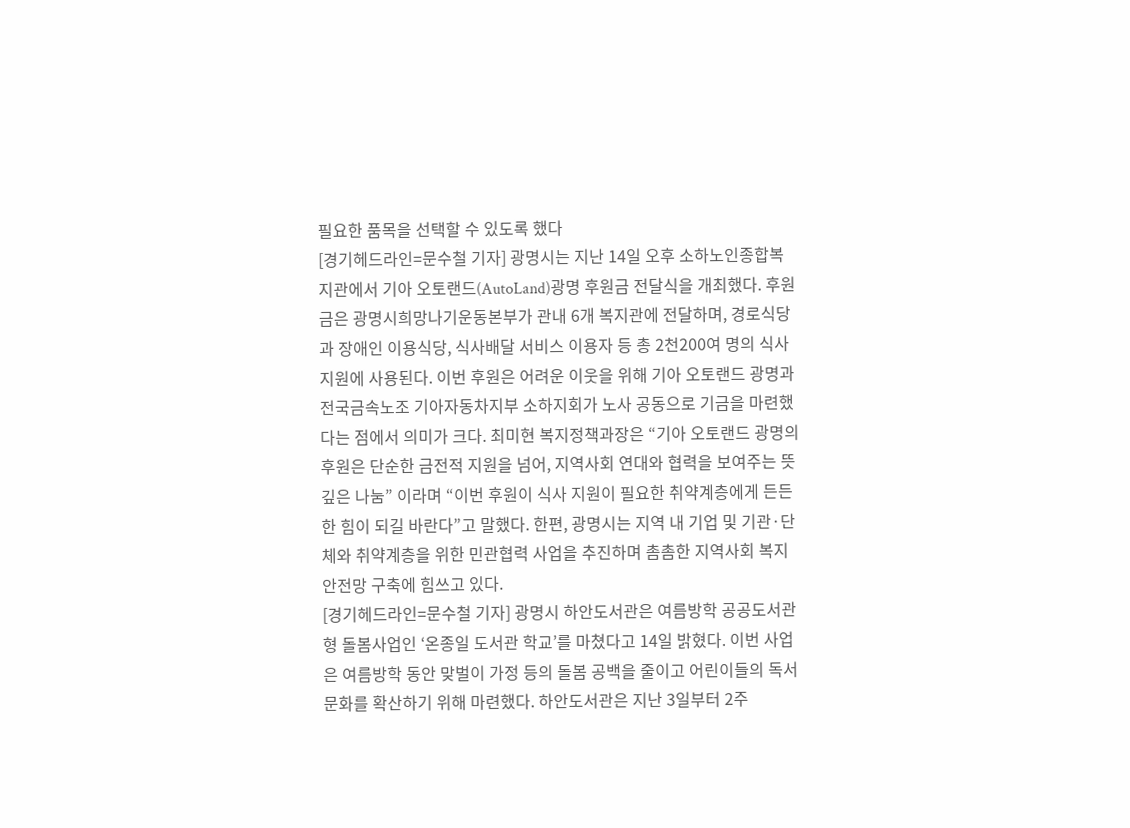필요한 품목을 선택할 수 있도록 했다
[경기헤드라인=문수철 기자] 광명시는 지난 14일 오후 소하노인종합복지관에서 기아 오토랜드(AutoLand)광명 후원금 전달식을 개최했다. 후원금은 광명시희망나기운동본부가 관내 6개 복지관에 전달하며, 경로식당과 장애인 이용식당, 식사배달 서비스 이용자 등 총 2천200여 명의 식사 지원에 사용된다. 이번 후원은 어려운 이웃을 위해 기아 오토랜드 광명과 전국금속노조 기아자동차지부 소하지회가 노사 공동으로 기금을 마련했다는 점에서 의미가 크다. 최미현 복지정책과장은 “기아 오토랜드 광명의 후원은 단순한 금전적 지원을 넘어, 지역사회 연대와 협력을 보여주는 뜻깊은 나눔” 이라며 “이번 후원이 식사 지원이 필요한 취약계층에게 든든한 힘이 되길 바란다”고 말했다. 한편, 광명시는 지역 내 기업 및 기관·단체와 취약계층을 위한 민관협력 사업을 추진하며 촘촘한 지역사회 복지안전망 구축에 힘쓰고 있다.
[경기헤드라인=문수철 기자] 광명시 하안도서관은 여름방학 공공도서관형 돌봄사업인 ‘온종일 도서관 학교’를 마쳤다고 14일 밝혔다. 이번 사업은 여름방학 동안 맞벌이 가정 등의 돌봄 공백을 줄이고 어린이들의 독서 문화를 확산하기 위해 마련했다. 하안도서관은 지난 3일부터 2주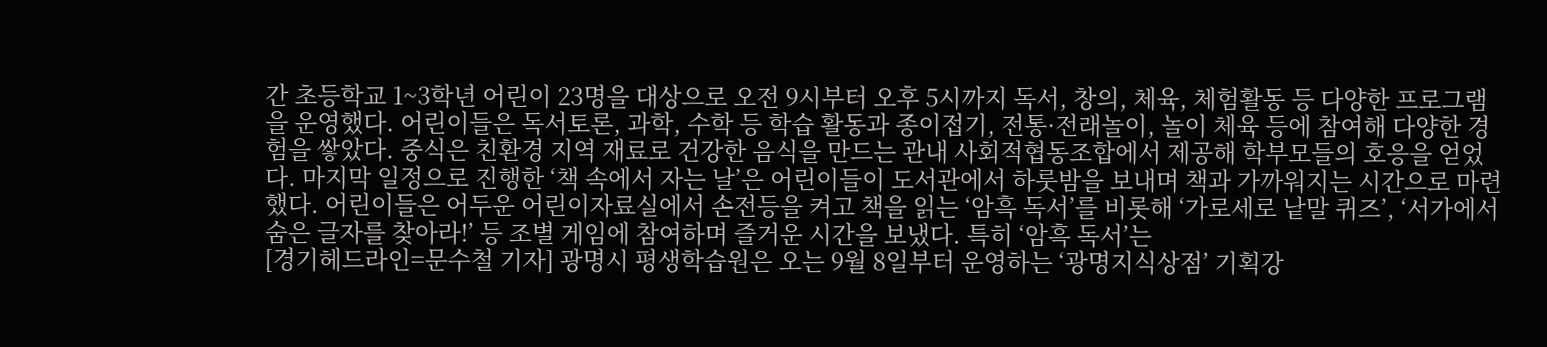간 초등학교 1~3학년 어린이 23명을 대상으로 오전 9시부터 오후 5시까지 독서, 창의, 체육, 체험활동 등 다양한 프로그램을 운영했다. 어린이들은 독서토론, 과학, 수학 등 학습 활동과 종이접기, 전통·전래놀이, 놀이 체육 등에 참여해 다양한 경험을 쌓았다. 중식은 친환경 지역 재료로 건강한 음식을 만드는 관내 사회적협동조합에서 제공해 학부모들의 호응을 얻었다. 마지막 일정으로 진행한 ‘책 속에서 자는 날’은 어린이들이 도서관에서 하룻밤을 보내며 책과 가까워지는 시간으로 마련했다. 어린이들은 어두운 어린이자료실에서 손전등을 켜고 책을 읽는 ‘암흑 독서’를 비롯해 ‘가로세로 낱말 퀴즈’, ‘서가에서 숨은 글자를 찾아라!’ 등 조별 게임에 참여하며 즐거운 시간을 보냈다. 특히 ‘암흑 독서’는
[경기헤드라인=문수철 기자] 광명시 평생학습원은 오는 9월 8일부터 운영하는 ‘광명지식상점’ 기획강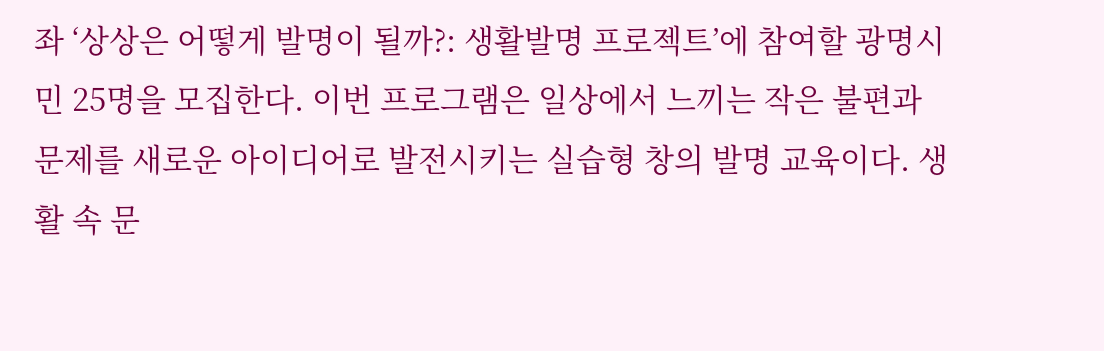좌 ‘상상은 어떻게 발명이 될까?: 생활발명 프로젝트’에 참여할 광명시민 25명을 모집한다. 이번 프로그램은 일상에서 느끼는 작은 불편과 문제를 새로운 아이디어로 발전시키는 실습형 창의 발명 교육이다. 생활 속 문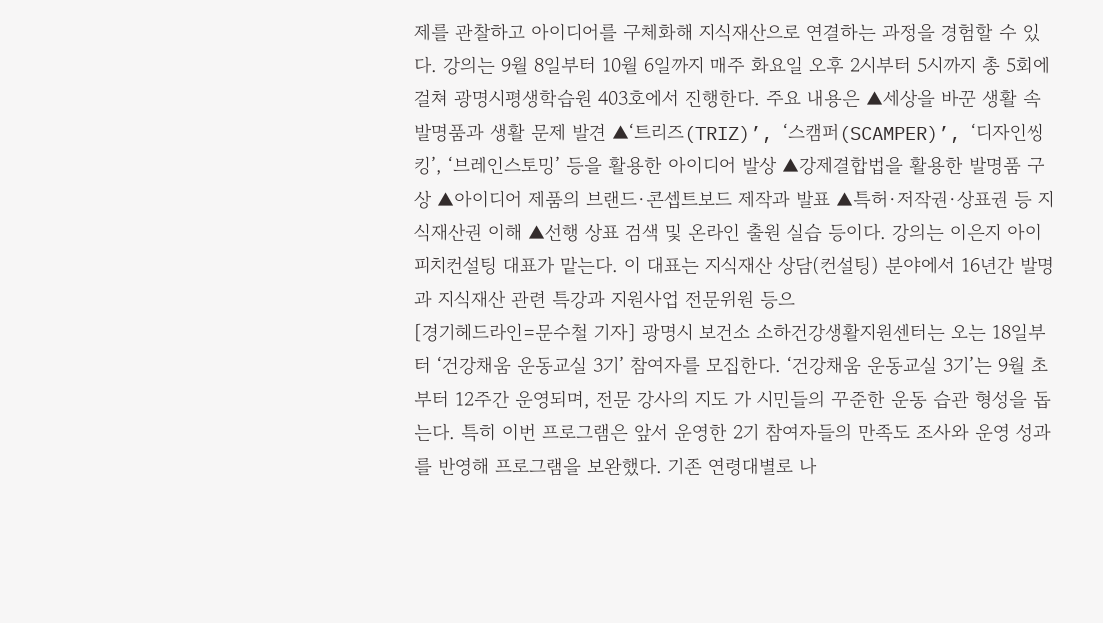제를 관찰하고 아이디어를 구체화해 지식재산으로 연결하는 과정을 경험할 수 있다. 강의는 9월 8일부터 10월 6일까지 매주 화요일 오후 2시부터 5시까지 총 5회에 걸쳐 광명시평생학습원 403호에서 진행한다. 주요 내용은 ▲세상을 바꾼 생활 속 발명품과 생활 문제 발견 ▲‘트리즈(TRIZ)’, ‘스캠퍼(SCAMPER)’, ‘디자인씽킹’, ‘브레인스토밍’ 등을 활용한 아이디어 발상 ▲강제결합법을 활용한 발명품 구상 ▲아이디어 제품의 브랜드·콘셉트보드 제작과 발표 ▲특허·저작권·상표권 등 지식재산권 이해 ▲선행 상표 검색 및 온라인 출원 실습 등이다. 강의는 이은지 아이피치컨설팅 대표가 맡는다. 이 대표는 지식재산 상담(컨설팅) 분야에서 16년간 발명과 지식재산 관련 특강과 지원사업 전문위원 등으
[경기헤드라인=문수철 기자] 광명시 보건소 소하건강생활지원센터는 오는 18일부터 ‘건강채움 운동교실 3기’ 참여자를 모집한다. ‘건강채움 운동교실 3기’는 9월 초부터 12주간 운영되며, 전문 강사의 지도 가 시민들의 꾸준한 운동 습관 형성을 돕는다. 특히 이번 프로그램은 앞서 운영한 2기 참여자들의 만족도 조사와 운영 성과를 반영해 프로그램을 보완했다. 기존 연령대별로 나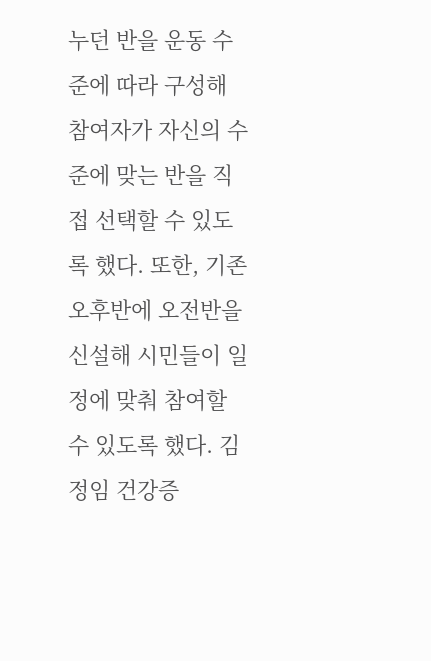누던 반을 운동 수준에 따라 구성해 참여자가 자신의 수준에 맞는 반을 직접 선택할 수 있도록 했다. 또한, 기존 오후반에 오전반을 신설해 시민들이 일정에 맞춰 참여할 수 있도록 했다. 김정임 건강증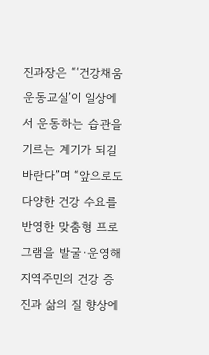진과장은 “‘건강채움 운동교실’이 일상에서 운동하는 습관을 기르는 계기가 되길 바란다”며 “앞으로도 다양한 건강 수요를 반영한 맞춤형 프로그램을 발굴·운영해 지역주민의 건강 증진과 삶의 질 향상에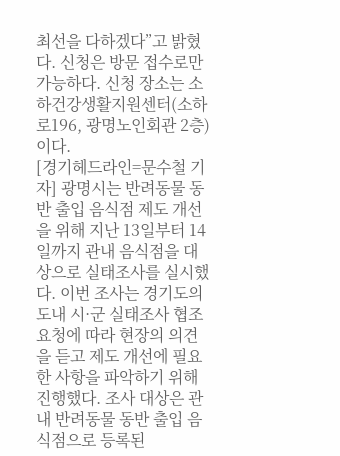최선을 다하겠다”고 밝혔다. 신청은 방문 접수로만 가능하다. 신청 장소는 소하건강생활지원센터(소하로196, 광명노인회관 2층)이다.
[경기헤드라인=문수철 기자] 광명시는 반려동물 동반 출입 음식점 제도 개선을 위해 지난 13일부터 14일까지 관내 음식점을 대상으로 실태조사를 실시했다. 이번 조사는 경기도의 도내 시·군 실태조사 협조 요청에 따라 현장의 의견을 듣고 제도 개선에 필요한 사항을 파악하기 위해 진행했다. 조사 대상은 관내 반려동물 동반 출입 음식점으로 등록된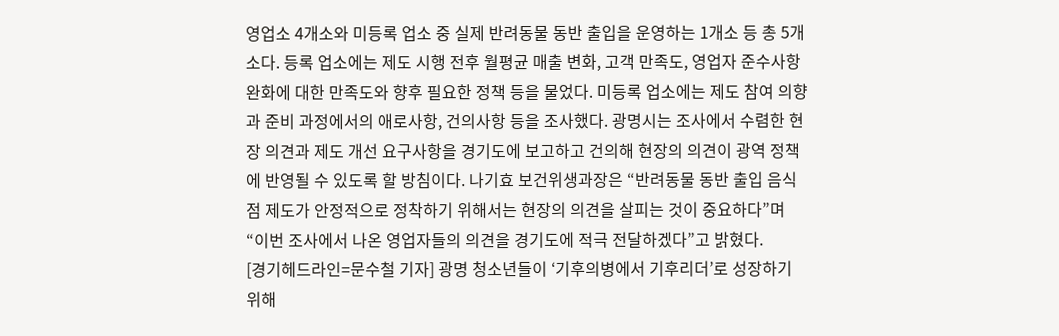영업소 4개소와 미등록 업소 중 실제 반려동물 동반 출입을 운영하는 1개소 등 총 5개소다. 등록 업소에는 제도 시행 전후 월평균 매출 변화, 고객 만족도, 영업자 준수사항 완화에 대한 만족도와 향후 필요한 정책 등을 물었다. 미등록 업소에는 제도 참여 의향과 준비 과정에서의 애로사항, 건의사항 등을 조사했다. 광명시는 조사에서 수렴한 현장 의견과 제도 개선 요구사항을 경기도에 보고하고 건의해 현장의 의견이 광역 정책에 반영될 수 있도록 할 방침이다. 나기효 보건위생과장은 “반려동물 동반 출입 음식점 제도가 안정적으로 정착하기 위해서는 현장의 의견을 살피는 것이 중요하다”며 “이번 조사에서 나온 영업자들의 의견을 경기도에 적극 전달하겠다”고 밝혔다.
[경기헤드라인=문수철 기자] 광명 청소년들이 ‘기후의병에서 기후리더’로 성장하기 위해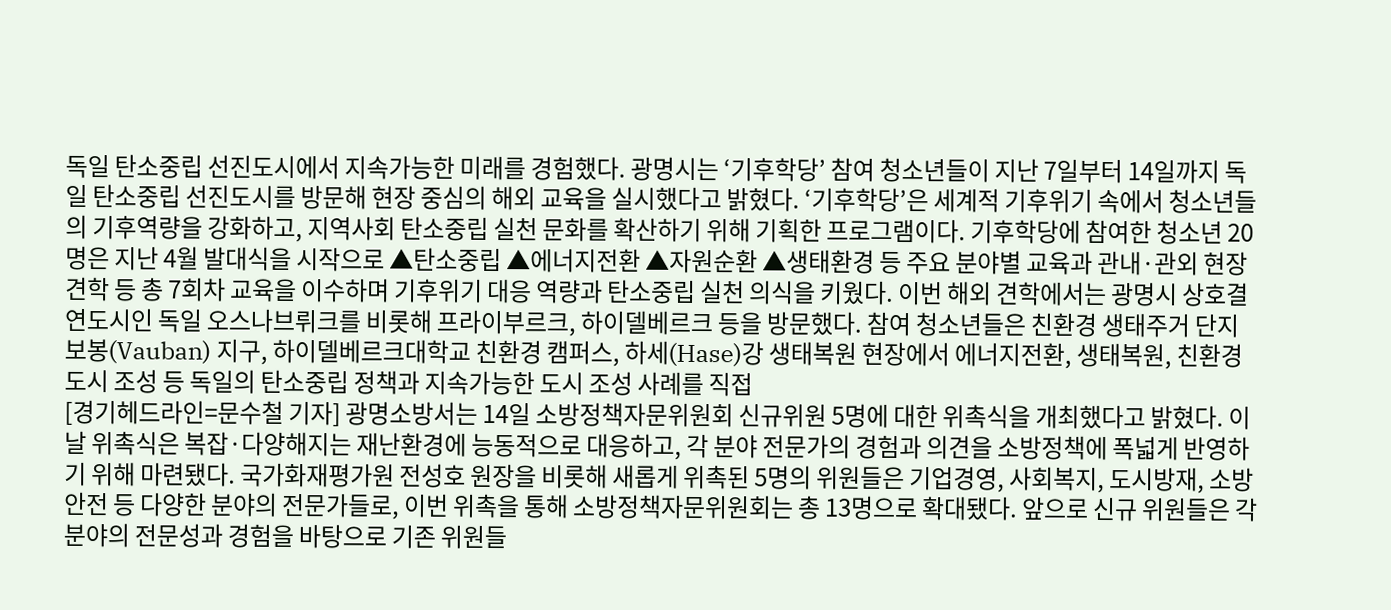독일 탄소중립 선진도시에서 지속가능한 미래를 경험했다. 광명시는 ‘기후학당’ 참여 청소년들이 지난 7일부터 14일까지 독일 탄소중립 선진도시를 방문해 현장 중심의 해외 교육을 실시했다고 밝혔다. ‘기후학당’은 세계적 기후위기 속에서 청소년들의 기후역량을 강화하고, 지역사회 탄소중립 실천 문화를 확산하기 위해 기획한 프로그램이다. 기후학당에 참여한 청소년 20명은 지난 4월 발대식을 시작으로 ▲탄소중립 ▲에너지전환 ▲자원순환 ▲생태환경 등 주요 분야별 교육과 관내·관외 현장 견학 등 총 7회차 교육을 이수하며 기후위기 대응 역량과 탄소중립 실천 의식을 키웠다. 이번 해외 견학에서는 광명시 상호결연도시인 독일 오스나브뤼크를 비롯해 프라이부르크, 하이델베르크 등을 방문했다. 참여 청소년들은 친환경 생태주거 단지 보봉(Vauban) 지구, 하이델베르크대학교 친환경 캠퍼스, 하세(Hase)강 생태복원 현장에서 에너지전환, 생태복원, 친환경 도시 조성 등 독일의 탄소중립 정책과 지속가능한 도시 조성 사례를 직접
[경기헤드라인=문수철 기자] 광명소방서는 14일 소방정책자문위원회 신규위원 5명에 대한 위촉식을 개최했다고 밝혔다. 이날 위촉식은 복잡·다양해지는 재난환경에 능동적으로 대응하고, 각 분야 전문가의 경험과 의견을 소방정책에 폭넓게 반영하기 위해 마련됐다. 국가화재평가원 전성호 원장을 비롯해 새롭게 위촉된 5명의 위원들은 기업경영, 사회복지, 도시방재, 소방안전 등 다양한 분야의 전문가들로, 이번 위촉을 통해 소방정책자문위원회는 총 13명으로 확대됐다. 앞으로 신규 위원들은 각 분야의 전문성과 경험을 바탕으로 기존 위원들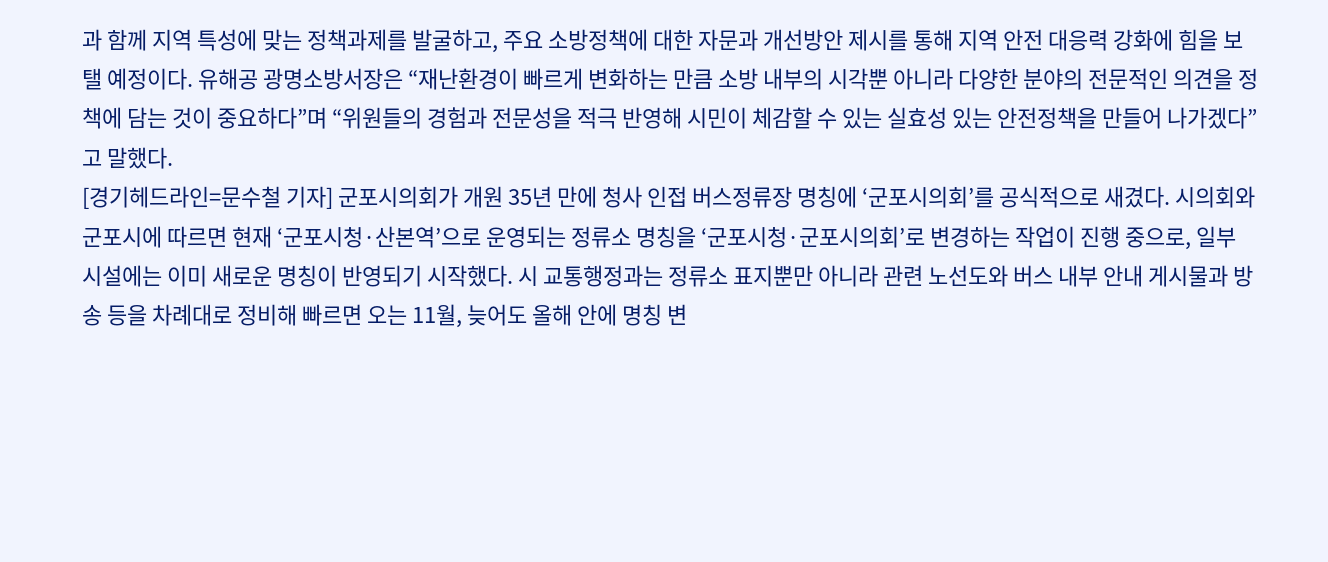과 함께 지역 특성에 맞는 정책과제를 발굴하고, 주요 소방정책에 대한 자문과 개선방안 제시를 통해 지역 안전 대응력 강화에 힘을 보탤 예정이다. 유해공 광명소방서장은 “재난환경이 빠르게 변화하는 만큼 소방 내부의 시각뿐 아니라 다양한 분야의 전문적인 의견을 정책에 담는 것이 중요하다”며 “위원들의 경험과 전문성을 적극 반영해 시민이 체감할 수 있는 실효성 있는 안전정책을 만들어 나가겠다”고 말했다.
[경기헤드라인=문수철 기자] 군포시의회가 개원 35년 만에 청사 인접 버스정류장 명칭에 ‘군포시의회’를 공식적으로 새겼다. 시의회와 군포시에 따르면 현재 ‘군포시청·산본역’으로 운영되는 정류소 명칭을 ‘군포시청·군포시의회’로 변경하는 작업이 진행 중으로, 일부 시설에는 이미 새로운 명칭이 반영되기 시작했다. 시 교통행정과는 정류소 표지뿐만 아니라 관련 노선도와 버스 내부 안내 게시물과 방송 등을 차례대로 정비해 빠르면 오는 11월, 늦어도 올해 안에 명칭 변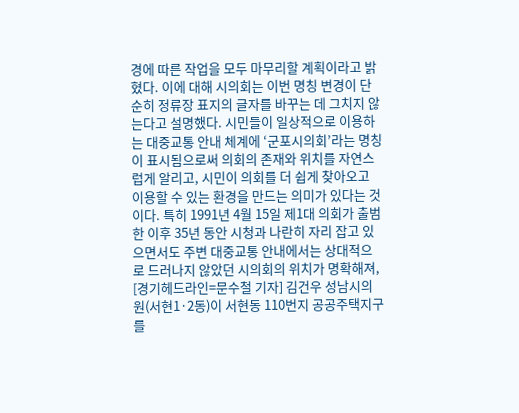경에 따른 작업을 모두 마무리할 계획이라고 밝혔다. 이에 대해 시의회는 이번 명칭 변경이 단순히 정류장 표지의 글자를 바꾸는 데 그치지 않는다고 설명했다. 시민들이 일상적으로 이용하는 대중교통 안내 체계에 ‘군포시의회’라는 명칭이 표시됨으로써 의회의 존재와 위치를 자연스럽게 알리고, 시민이 의회를 더 쉽게 찾아오고 이용할 수 있는 환경을 만드는 의미가 있다는 것이다. 특히 1991년 4월 15일 제1대 의회가 출범한 이후 35년 동안 시청과 나란히 자리 잡고 있으면서도 주변 대중교통 안내에서는 상대적으로 드러나지 않았던 시의회의 위치가 명확해져,
[경기헤드라인=문수철 기자] 김건우 성남시의원(서현1·2동)이 서현동 110번지 공공주택지구를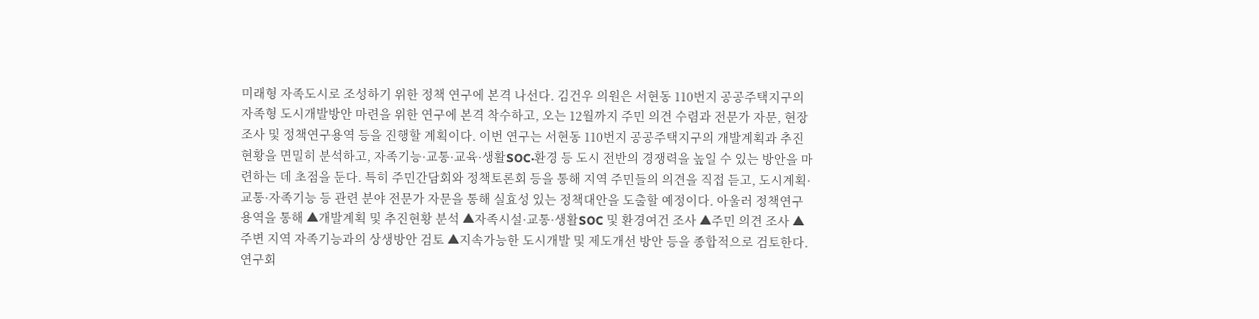미래형 자족도시로 조성하기 위한 정책 연구에 본격 나선다. 김건우 의원은 서현동 110번지 공공주택지구의 자족형 도시개발방안 마련을 위한 연구에 본격 착수하고, 오는 12월까지 주민 의견 수렴과 전문가 자문, 현장조사 및 정책연구용역 등을 진행할 계획이다. 이번 연구는 서현동 110번지 공공주택지구의 개발계획과 추진현황을 면밀히 분석하고, 자족기능·교통·교육·생활SOC·환경 등 도시 전반의 경쟁력을 높일 수 있는 방안을 마련하는 데 초점을 둔다. 특히 주민간담회와 정책토론회 등을 통해 지역 주민들의 의견을 직접 듣고, 도시계획·교통·자족기능 등 관련 분야 전문가 자문을 통해 실효성 있는 정책대안을 도출할 예정이다. 아울러 정책연구용역을 통해 ▲개발계획 및 추진현황 분석 ▲자족시설·교통·생활SOC 및 환경여건 조사 ▲주민 의견 조사 ▲주변 지역 자족기능과의 상생방안 검토 ▲지속가능한 도시개발 및 제도개선 방안 등을 종합적으로 검토한다. 연구회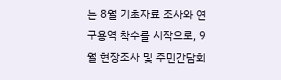는 8월 기초자료 조사와 연구용역 착수를 시작으로, 9월 현장조사 및 주민간담회